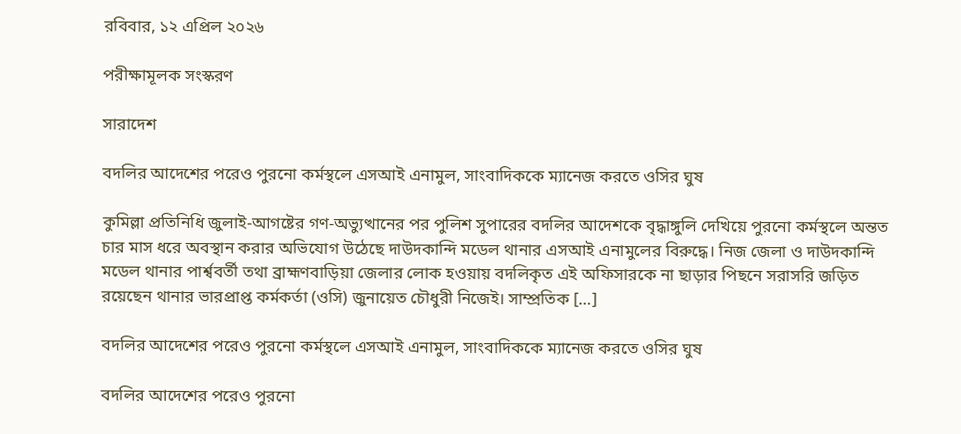রবিবার, ১২ এপ্রিল ২০২৬

পরীক্ষামূলক সংস্করণ

সারাদেশ

বদলির আদেশের পরেও পুরনো কর্মস্থলে এসআই এনামুল, সাংবাদিককে ম্যানেজ করতে ওসির ঘুষ

কুমিল্লা প্রতিনিধি জুলাই-আগষ্টের গণ-অভ্যুত্থানের পর পুলিশ সুপারের বদলির আদেশকে বৃদ্ধাঙ্গুলি দেখিয়ে পুরনো কর্মস্থলে অন্তত চার মাস ধরে অবস্থান করার অভিযোগ উঠেছে দাউদকান্দি মডেল থানার এসআই এনামুলের বিরুদ্ধে। নিজ জেলা ও দাউদকান্দি মডেল থানার পার্শ্ববর্তী তথা ব্রাহ্মণবাড়িয়া জেলার লোক হওয়ায় বদলিকৃত এই অফিসারকে না ছাড়ার পিছনে সরাসরি জড়িত রয়েছেন থানার ভারপ্রাপ্ত কর্মকর্তা (ওসি) জুনায়েত চৌধুরী নিজেই। সাম্প্রতিক […]

বদলির আদেশের পরেও পুরনো কর্মস্থলে এসআই এনামুল, সাংবাদিককে ম্যানেজ করতে ওসির ঘুষ

বদলির আদেশের পরেও পুরনো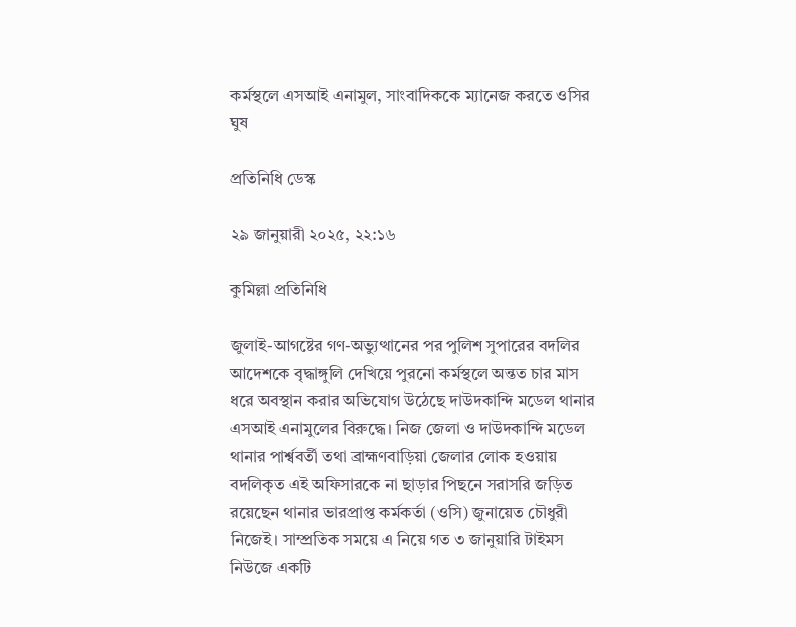কর্মস্থলে এসআই এনামুল, সাংবাদিককে ম্যানেজ করতে ওসির ঘুষ

প্রতিনিধি ডেস্ক

২৯ জানুয়ারী ২০২৫, ২২:১৬

কুমিল্লা প্রতিনিধি

জুলাই-আগষ্টের গণ-অভ্যুত্থানের পর পুলিশ সুপারের বদলির আদেশকে বৃদ্ধাঙ্গুলি দেখিয়ে পুরনো কর্মস্থলে অন্তত চার মাস ধরে অবস্থান করার অভিযোগ উঠেছে দাউদকান্দি মডেল থানার এসআই এনামুলের বিরুদ্ধে। নিজ জেলা ও দাউদকান্দি মডেল থানার পার্শ্ববর্তী তথা ব্রাহ্মণবাড়িয়া জেলার লোক হওয়ায় বদলিকৃত এই অফিসারকে না ছাড়ার পিছনে সরাসরি জড়িত রয়েছেন থানার ভারপ্রাপ্ত কর্মকর্তা (ওসি) জুনায়েত চৌধুরী নিজেই। সাম্প্রতিক সময়ে এ নিয়ে গত ৩ জানুয়ারি টাইমস নিউজে একটি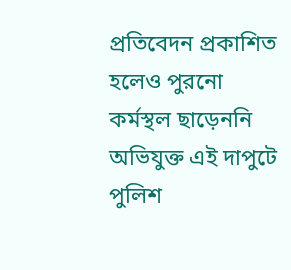প্রতিবেদন প্রকাশিত হলেও পুরনো কর্মস্থল ছাড়েননি অভিযুক্ত এই দাপুটে পুলিশ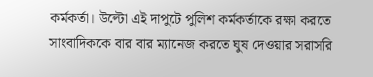কর্মকর্তা। উল্টো এই দাপুটে পুলিশ কর্মকর্তাকে রক্ষা করতে সাংবাদিককে বার বার ম্যানেজ করতে ঘুষ দেওয়ার সরাসরি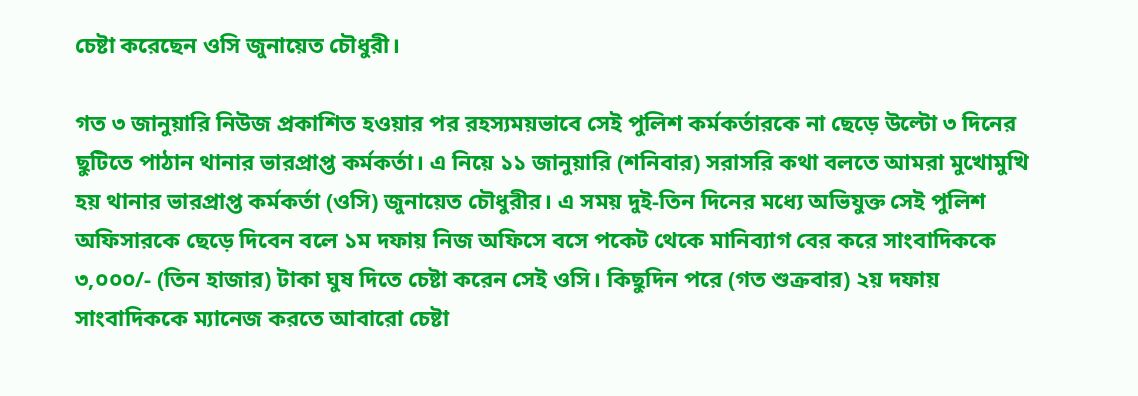চেষ্টা করেছেন ওসি জুনায়েত চৌধুরী।

গত ৩ জানুয়ারি নিউজ প্রকাশিত হওয়ার পর রহস্যময়ভাবে সেই পুলিশ কর্মকর্তারকে না ছেড়ে উল্টো ৩ দিনের ছুটিতে পাঠান থানার ভারপ্রাপ্ত কর্মকর্তা। এ নিয়ে ১১ জানুয়ারি (শনিবার) সরাসরি কথা বলতে আমরা মুখোমুখি হয় থানার ভারপ্রাপ্ত কর্মকর্তা (ওসি) জুনায়েত চৌধুরীর। এ সময় দুই-তিন দিনের মধ্যে অভিযুক্ত সেই পুলিশ অফিসারকে ছেড়ে দিবেন বলে ১ম দফায় নিজ অফিসে বসে পকেট থেকে মানিব্যাগ বের করে সাংবাদিককে ৩,০০০/- (তিন হাজার) টাকা ঘুষ দিতে চেষ্টা করেন সেই ওসি। কিছুদিন পরে (গত শুক্রবার) ২য় দফায় সাংবাদিককে ম্যানেজ করতে আবারো চেষ্টা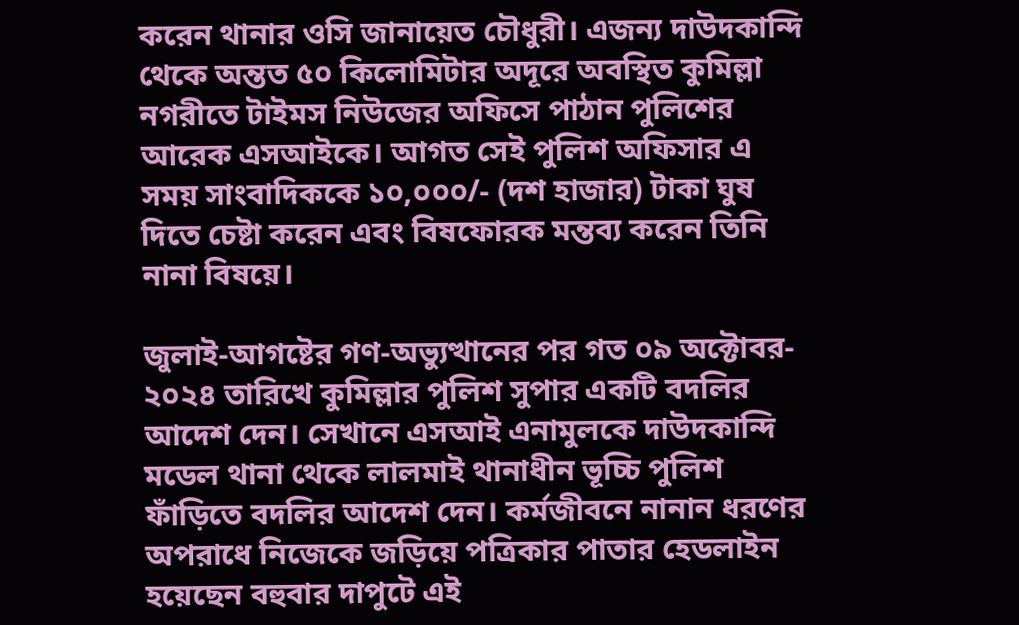করেন থানার ওসি জানায়েত চৌধুরী। এজন্য দাউদকান্দি থেকে অন্তত ৫০ কিলোমিটার অদূরে অবস্থিত কুমিল্লা নগরীতে টাইমস নিউজের অফিসে পাঠান পুলিশের আরেক এসআইকে। আগত সেই পুলিশ অফিসার এ সময় সাংবাদিককে ১০,০০০/- (দশ হাজার) টাকা ঘুষ দিতে চেষ্টা করেন এবং বিষফোরক মন্তব্য করেন তিনি নানা বিষয়ে।

জুলাই-আগষ্টের গণ-অভ্যুত্থানের পর গত ০৯ অক্টোবর- ২০২৪ তারিখে কুমিল্লার পুলিশ সুপার একটি বদলির আদেশ দেন। সেখানে এসআই এনামুলকে দাউদকান্দি মডেল থানা থেকে লালমাই থানাধীন ভূচ্চি পুলিশ ফাঁড়িতে বদলির আদেশ দেন। কর্মজীবনে নানান ধরণের অপরাধে নিজেকে জড়িয়ে পত্রিকার পাতার হেডলাইন হয়েছেন বহুবার দাপুটে এই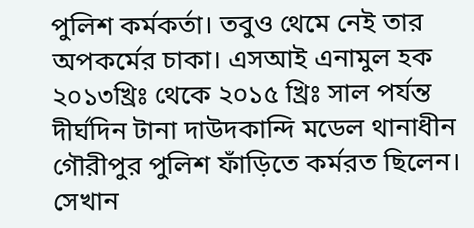পুলিশ কর্মকর্তা। তবুও থেমে নেই তার অপকর্মের চাকা। এসআই এনামুল হক ২০১৩খ্রিঃ থেকে ২০১৫ খ্রিঃ সাল পর্যন্ত দীর্ঘদিন টানা দাউদকান্দি মডেল থানাধীন গৌরীপুর পুলিশ ফাঁড়িতে কর্মরত ছিলেন। সেখান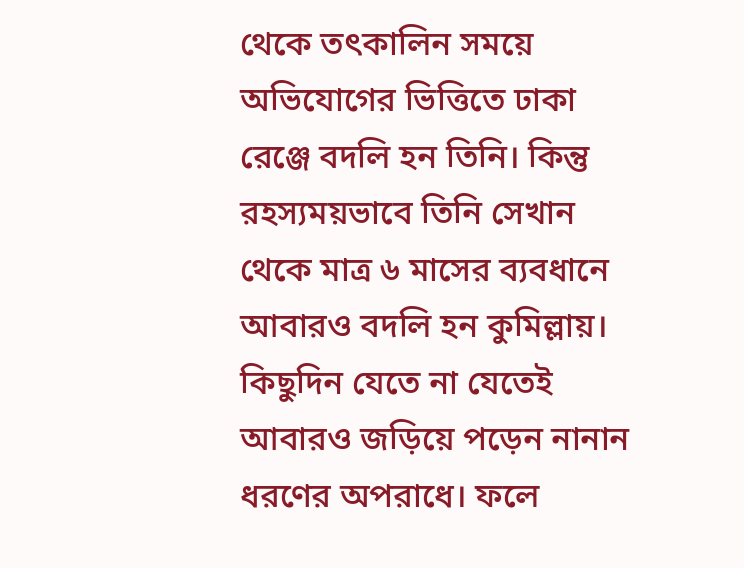থেকে তৎকালিন সময়ে অভিযোগের ভিত্তিতে ঢাকা রেঞ্জে বদলি হন তিনি। কিন্তু রহস্যময়ভাবে তিনি সেখান থেকে মাত্র ৬ মাসের ব্যবধানে আবারও বদলি হন কুমিল্লায়। কিছুদিন যেতে না যেতেই আবারও জড়িয়ে পড়েন নানান ধরণের অপরাধে। ফলে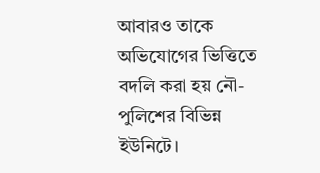আবারও তাকে অভিযোগের ভিত্তিতে বদলি করা হয় নৌ-পুলিশের বিভিন্ন ইউনিটে।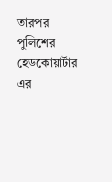তারপর পুলিশের হেডকোয়ার্টার এর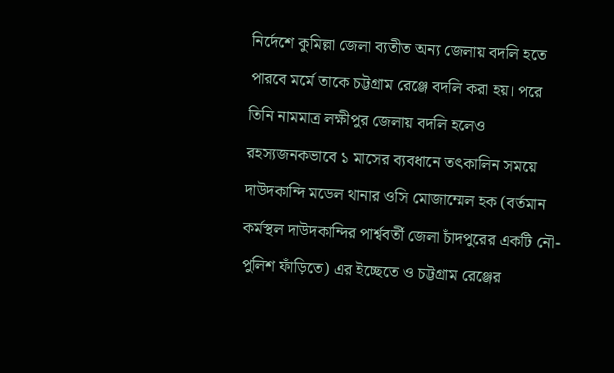নির্দেশে কুমিল্লা জেলা ব্যতীত অন্য জেলায় বদলি হতে পারবে মর্মে তাকে চট্টগ্রাম রেঞ্জে বদলি করা হয়। পরে তিনি নামমাত্র লক্ষীপুর জেলায় বদলি হলেও রহস্যজনকভাবে ১ মাসের ব্যবধানে তৎকালিন সময়ে দাউদকান্দি মডেল থানার ওসি মোজাম্মেল হক (বর্তমান কর্মস্থল দাউদকান্দির পার্শ্ববর্তী জেলা চাঁদপুরের একটি নৌ-পুলিশ ফাঁড়িতে) এর ইচ্ছেতে ও চট্টগ্রাম রেঞ্জের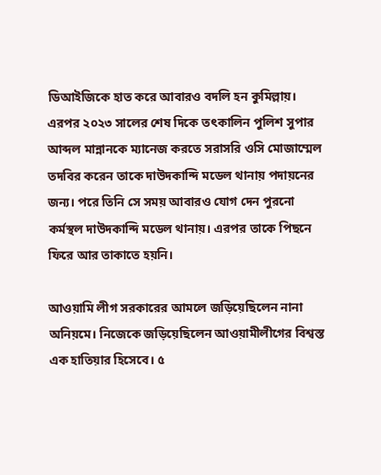ডিআইজিকে হাত করে আবারও বদলি হন কুমিল্লায়। এরপর ২০২৩ সালের শেষ দিকে তৎকালিন পুলিশ সুপার আব্দল মান্নানকে ম্যানেজ করতে সরাসরি ওসি মোজাম্মেল তদবির করেন তাকে দাউদকান্দি মডেল থানায় পদায়নের জন্য। পরে তিনি সে সময় আবারও যোগ দেন পুরনো কর্মস্থল দাউদকান্দি মডেল থানায়। এরপর তাকে পিছনে ফিরে আর তাকাতে হয়নি।

আওয়ামি লীগ সরকারের আমলে জড়িয়েছিলেন নানা অনিয়মে। নিজেকে জড়িয়েছিলেন আওয়ামীলীগের বিশ্বস্ত এক হাতিয়ার হিসেবে। ৫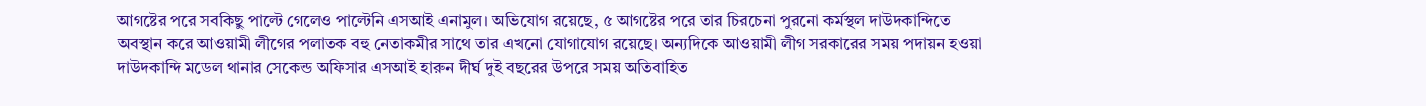আগষ্টের পরে সবকিছু পাল্টে গেলেও পাল্টেনি এসআই এনামুল। অভিযোগ রয়েছে, ৫ আগষ্টের পরে তার চিরচেনা পুরনো কর্মস্থল দাউদকান্দিতে অবস্থান করে আওয়ামী লীগের পলাতক বহু নেতাকমীর সাথে তার এখনো যোগাযোগ রয়েছে। অন্যদিকে আওয়ামী লীগ সরকারের সময় পদায়ন হওয়া দাউদকান্দি মডেল থানার সেকেন্ড অফিসার এসআই হারুন দীর্ঘ দুই বছরের উপরে সময় অতিবাহিত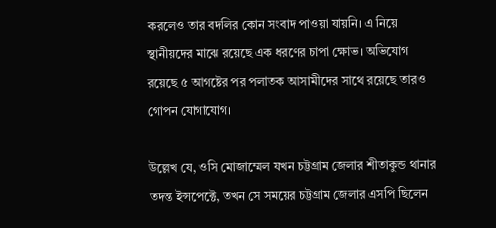করলেও তার বদলির কোন সংবাদ পাওয়া যায়নি। এ নিয়ে স্থানীয়দের মাঝে রয়েছে এক ধরণের চাপা ক্ষোভ। অভিযোগ রয়েছে ৫ আগষ্টের পর পলাতক আসামীদের সাথে রয়েছে তারও গোপন যোগাযোগ।

উল্লেখ যে, ওসি মোজাম্মেল যখন চট্টগ্রাম জেলার শীতাকুন্ড থানার তদন্ত ইন্সপেক্টে, তখন সে সময়ের চট্টগ্রাম জেলার এসপি ছিলেন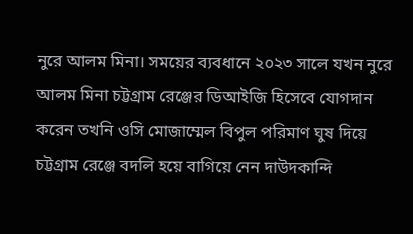নুরে আলম মিনা। সময়ের ব্যবধানে ২০২৩ সালে যখন নুরে আলম মিনা চট্টগ্রাম রেঞ্জের ডিআইজি হিসেবে যোগদান করেন তখনি ওসি মোজাম্মেল বিপুল পরিমাণ ঘুষ দিয়ে চট্টগ্রাম রেঞ্জে বদলি হয়ে বাগিয়ে নেন দাউদকান্দি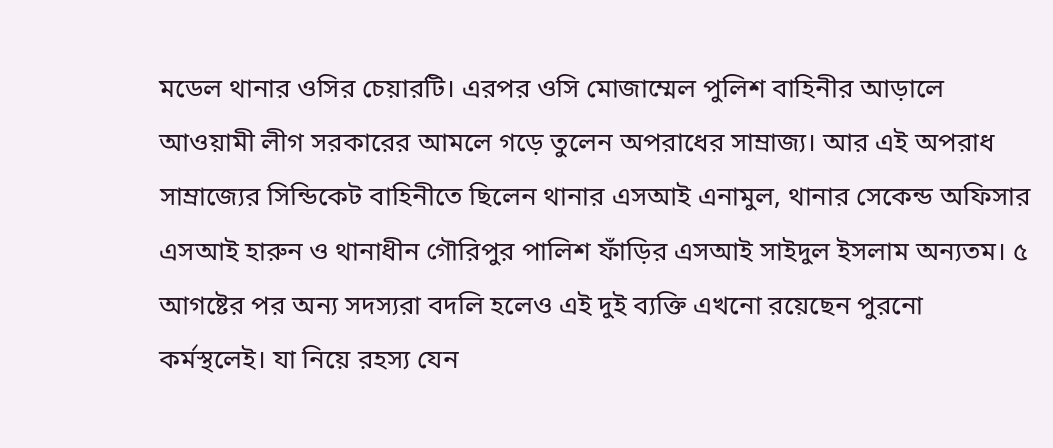মডেল থানার ওসির চেয়ারটি। এরপর ওসি মোজাম্মেল পুলিশ বাহিনীর আড়ালে আওয়ামী লীগ সরকারের আমলে গড়ে তুলেন অপরাধের সাম্রাজ্য। আর এই অপরাধ সাম্রাজ্যের সিন্ডিকেট বাহিনীতে ছিলেন থানার এসআই এনামুল, থানার সেকেন্ড অফিসার এসআই হারুন ও থানাধীন গৌরিপুর পালিশ ফাঁড়ির এসআই সাইদুল ইসলাম অন্যতম। ৫ আগষ্টের পর অন্য সদস্যরা বদলি হলেও এই দুই ব্যক্তি এখনো রয়েছেন পুরনো কর্মস্থলেই। যা নিয়ে রহস্য যেন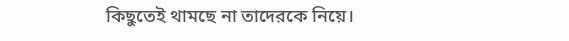কিছুতেই থামছে না তাদেরকে নিয়ে।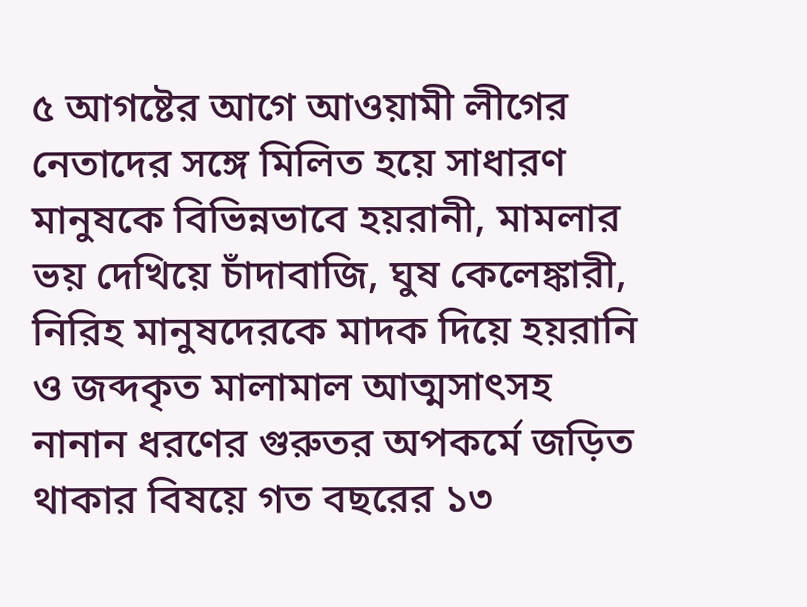৫ আগষ্টের আগে আওয়ামী লীগের নেতাদের সঙ্গে মিলিত হয়ে সাধারণ মানুষকে বিভিন্নভাবে হয়রানী, মামলার ভয় দেখিয়ে চাঁদাবাজি, ঘুষ কেলেঙ্কারী, নিরিহ মানুষদেরকে মাদক দিয়ে হয়রানি ও জব্দকৃত মালামাল আত্মসাৎসহ নানান ধরণের গুরুতর অপকর্মে জড়িত থাকার বিষয়ে গত বছরের ১৩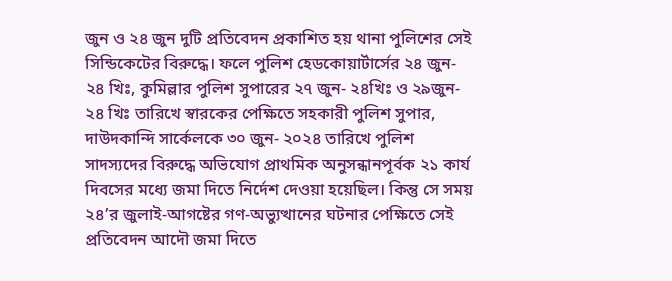জুন ও ২৪ জুন দুটি প্রতিবেদন প্রকাশিত হয় থানা পুলিশের সেই সিন্ডিকেটের বিরুদ্ধে। ফলে পুলিশ হেডকোয়ার্টার্সের ২৪ জুন- ২৪ খিঃ, কুমিল্লার পুলিশ সুপারের ২৭ জুন- ২৪খিঃ ও ২৯জুন- ২৪ খিঃ তারিখে স্বারকের পেক্ষিতে সহকারী পুলিশ সুপার, দাউদকান্দি সার্কেলকে ৩০ জুন- ২০২৪ তারিখে পুলিশ সাদস্যদের বিরুদ্ধে অভিযোগ প্রাথমিক অনুসন্ধানপূর্বক ২১ কার্য দিবসের মধ্যে জমা দিতে নির্দেশ দেওয়া হয়েছিল। কিন্তু সে সময় ২৪’র জুলাই-আগষ্টের গণ-অভ্যুত্থানের ঘটনার পেক্ষিতে সেই প্রতিবেদন আদৌ জমা দিতে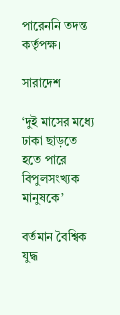পারেননি তদন্ত কর্তৃপক্ষ।

সারাদেশ

‘দুই মাসের মধ্যে ঢাকা ছাড়তে হতে পারে বিপুলসংখ্যক মানুষকে’

বর্তমান বৈশ্বিক যুদ্ধ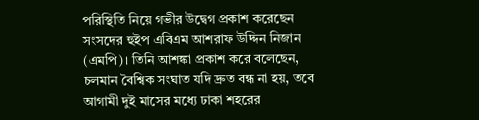পরিস্থিতি নিয়ে গভীর উদ্বেগ প্রকাশ করেছেন সংসদের হুইপ এবিএম আশরাফ উদ্দিন নিজান (এমপি)। তিনি আশঙ্কা প্রকাশ করে বলেছেন, চলমান বৈশ্বিক সংঘাত যদি দ্রুত বন্ধ না হয়, তবে আগামী দুই মাসের মধ্যে ঢাকা শহরের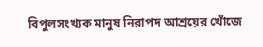বিপুলসংখ্যক মানুষ নিরাপদ আশ্রয়ের খোঁজে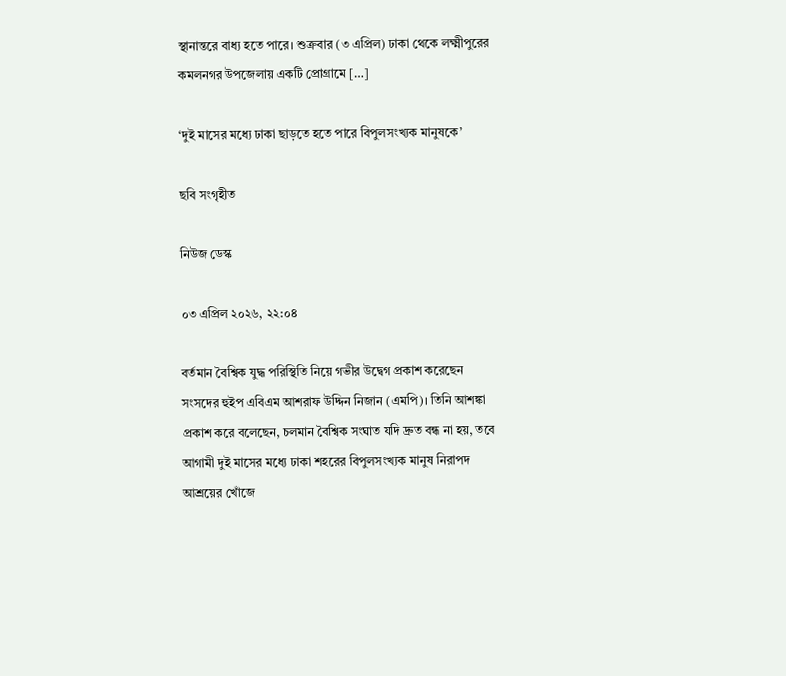স্থানান্তরে বাধ্য হতে পারে। শুক্রবার (৩ এপ্রিল) ঢাকা থেকে লক্ষ্মীপুরের কমলনগর উপজেলায় একটি প্রোগ্রামে […]

‘দুই মাসের মধ্যে ঢাকা ছাড়তে হতে পারে বিপুলসংখ্যক মানুষকে’

ছবি সংগৃহীত

নিউজ ডেস্ক

০৩ এপ্রিল ২০২৬, ২২:০৪

বর্তমান বৈশ্বিক যুদ্ধ পরিস্থিতি নিয়ে গভীর উদ্বেগ প্রকাশ করেছেন সংসদের হুইপ এবিএম আশরাফ উদ্দিন নিজান (এমপি)। তিনি আশঙ্কা প্রকাশ করে বলেছেন, চলমান বৈশ্বিক সংঘাত যদি দ্রুত বন্ধ না হয়, তবে আগামী দুই মাসের মধ্যে ঢাকা শহরের বিপুলসংখ্যক মানুষ নিরাপদ আশ্রয়ের খোঁজে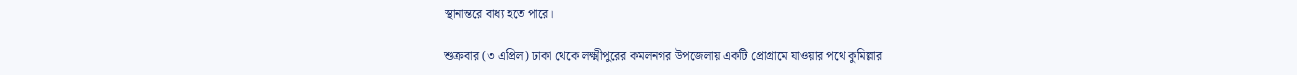স্থানান্তরে বাধ্য হতে পারে।

শুক্রবার (৩ এপ্রিল) ঢাকা থেকে লক্ষ্মীপুরের কমলনগর উপজেলায় একটি প্রোগ্রামে যাওয়ার পথে কুমিল্লার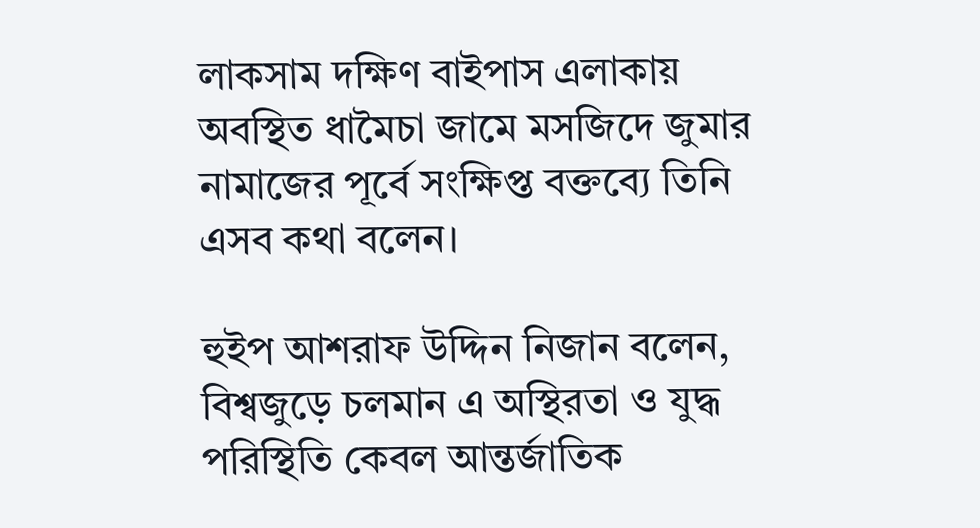লাকসাম দক্ষিণ বাইপাস এলাকায় অবস্থিত ধামৈচা জামে মসজিদে জুমার নামাজের পূর্বে সংক্ষিপ্ত বক্তব্যে তিনি এসব কথা বলেন।

হুইপ আশরাফ উদ্দিন নিজান বলেন, বিশ্বজুড়ে চলমান এ অস্থিরতা ও যুদ্ধ পরিস্থিতি কেবল আন্তর্জাতিক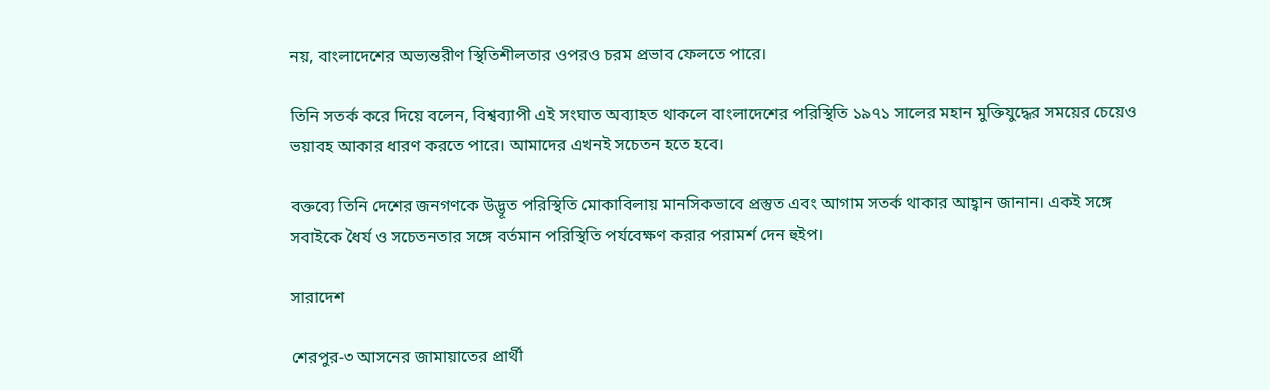নয়, বাংলাদেশের অভ্যন্তরীণ স্থিতিশীলতার ওপরও চরম প্রভাব ফেলতে পারে।

তিনি সতর্ক করে দিয়ে বলেন, বিশ্বব্যাপী এই সংঘাত অব্যাহত থাকলে বাংলাদেশের পরিস্থিতি ১৯৭১ সালের মহান মুক্তিযুদ্ধের সময়ের চেয়েও ভয়াবহ আকার ধারণ করতে পারে। আমাদের এখনই সচেতন হতে হবে।

বক্তব্যে তিনি দেশের জনগণকে উদ্ভূত পরিস্থিতি মোকাবিলায় মানসিকভাবে প্রস্তুত এবং আগাম সতর্ক থাকার আহ্বান জানান। একই সঙ্গে সবাইকে ধৈর্য ও সচেতনতার সঙ্গে বর্তমান পরিস্থিতি পর্যবেক্ষণ করার পরামর্শ দেন হুইপ।

সারাদেশ

শেরপুর-৩ আসনের জামায়াতের প্রার্থী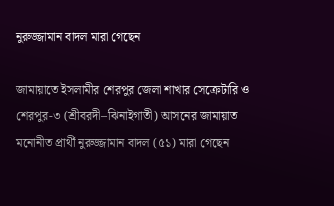নুরুজ্জামান বাদল মারা গেছেন

জামায়াতে ইসলামীর শেরপুর জেলা শাখার সেক্রেটারি ও শেরপুর-৩ (শ্রীবরদী–ঝিনাইগাতী) আসনের জামায়াত মনোনীত প্রার্থী নুরুজ্জামান বাদল (৫১) মারা গেছেন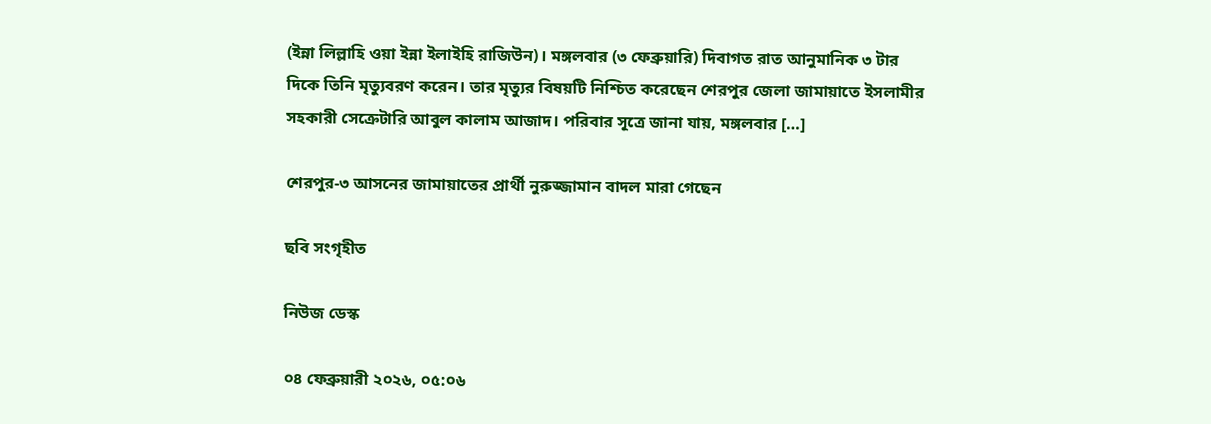(ইন্না লিল্লাহি ওয়া ইন্না ইলাইহি রাজিউন)। মঙ্গলবার (৩ ফেব্রুয়ারি) দিবাগত রাত আনুমানিক ৩ টার দিকে তিনি মৃত্যুবরণ করেন। তার মৃত্যুর বিষয়টি নিশ্চিত করেছেন শেরপুর জেলা জামায়াতে ইসলামীর সহকারী সেক্রেটারি আবুল কালাম আজাদ। পরিবার সূত্রে জানা যায়, মঙ্গলবার […]

শেরপুর-৩ আসনের জামায়াতের প্রার্থী নুরুজ্জামান বাদল মারা গেছেন

ছবি সংগৃহীত

নিউজ ডেস্ক

০৪ ফেব্রুয়ারী ২০২৬, ০৫:০৬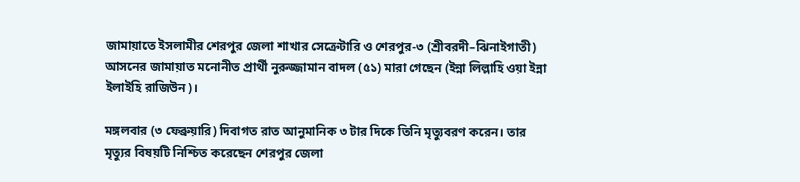জামায়াতে ইসলামীর শেরপুর জেলা শাখার সেক্রেটারি ও শেরপুর-৩ (শ্রীবরদী–ঝিনাইগাতী) আসনের জামায়াত মনোনীত প্রার্থী নুরুজ্জামান বাদল (৫১) মারা গেছেন (ইন্না লিল্লাহি ওয়া ইন্না ইলাইহি রাজিউন)।

মঙ্গলবার (৩ ফেব্রুয়ারি) দিবাগত রাত আনুমানিক ৩ টার দিকে তিনি মৃত্যুবরণ করেন। তার মৃত্যুর বিষয়টি নিশ্চিত করেছেন শেরপুর জেলা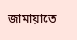জামায়াতে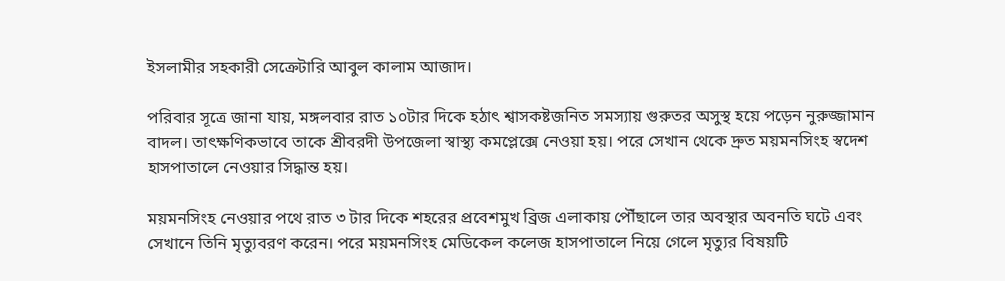ইসলামীর সহকারী সেক্রেটারি আবুল কালাম আজাদ।

পরিবার সূত্রে জানা যায়, মঙ্গলবার রাত ১০টার দিকে হঠাৎ শ্বাসকষ্টজনিত সমস্যায় গুরুতর অসুস্থ হয়ে পড়েন নুরুজ্জামান বাদল। তাৎক্ষণিকভাবে তাকে শ্রীবরদী উপজেলা স্বাস্থ্য কমপ্লেক্সে নেওয়া হয়। পরে সেখান থেকে দ্রুত ময়মনসিংহ স্বদেশ হাসপাতালে নেওয়ার সিদ্ধান্ত হয়।

ময়মনসিংহ নেওয়ার পথে রাত ৩ টার দিকে শহরের প্রবেশমুখ ব্রিজ এলাকায় পৌঁছালে তার অবস্থার অবনতি ঘটে এবং সেখানে তিনি মৃত্যুবরণ করেন। পরে ময়মনসিংহ মেডিকেল কলেজ হাসপাতালে নিয়ে গেলে মৃত্যুর বিষয়টি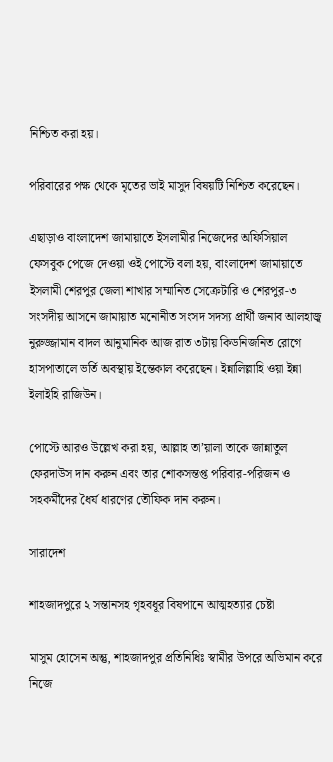নিশ্চিত করা হয়।

পরিবারের পক্ষ থেকে মৃতের ভাই মাসুদ বিষয়টি নিশ্চিত করেছেন।

এছাড়াও বাংলাদেশ জামায়াতে ইসলামীর নিজেদের অফিসিয়াল ফেসবুক পেজে দেওয়া ওই পোস্টে বলা হয়, বাংলাদেশ জামায়াতে ইসলামী শেরপুর জেলা শাখার সম্মানিত সেক্রেটারি ও শেরপুর-৩ সংসদীয় আসনে জামায়াত মনোনীত সংসদ সদস্য প্রার্থী জনাব আলহাজ্ব নুরুজ্জামান বাদল আনুমানিক আজ রাত ৩টায় কিডনিজনিত রোগে হাসপাতালে ভর্তি অবস্থায় ইন্তেকাল করেছেন। ইন্নালিল্লাহি ওয়া ইন্না ইলাইহি রাজিউন।

পোস্টে আরও উল্লেখ করা হয়, আল্লাহ তা’য়ালা তাকে জান্নাতুল ফেরদাউস দান করুন এবং তার শোকসন্তপ্ত পরিবার-পরিজন ও সহকর্মীদের ধৈর্য ধারণের তৌফিক দান করুন।

সারাদেশ

শাহজাদপুরে ২ সন্তানসহ গৃহবধূর বিষপানে আত্মহত্যার চেষ্টা

মাসুম হোসেন অন্তু, শাহজাদপুর প্রতিনিধিঃ স্বামীর উপরে অভিমান করে নিজে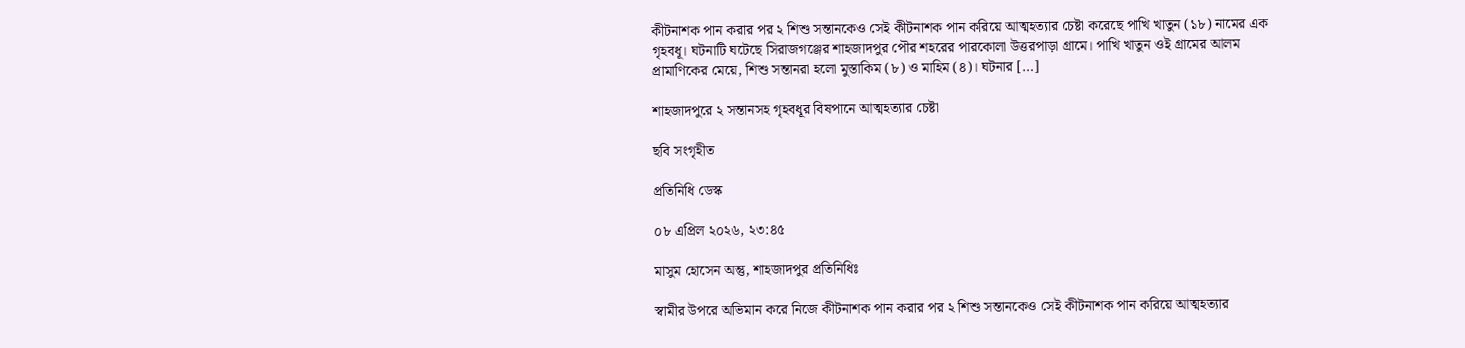কীটনাশক পান করার পর ২ শিশু সন্তানকেও সেই কীটনাশক পান করিয়ে আত্মহত্যার চেষ্টা করেছে পাখি খাতুন (১৮) নামের এক গৃহবধূ। ঘটনাটি ঘটেছে সিরাজগঞ্জের শাহজাদপুর পৌর শহরের পারকোলা উত্তরপাড়া গ্রামে। পাখি খাতুন ওই গ্রামের আলম প্রামাণিকের মেয়ে, শিশু সন্তানরা হলো মুস্তাকিম (৮) ও মাহিম (৪)। ঘটনার […]

শাহজাদপুরে ২ সন্তানসহ গৃহবধূর বিষপানে আত্মহত্যার চেষ্টা

ছবি সংগৃহীত

প্রতিনিধি ডেস্ক

০৮ এপ্রিল ২০২৬, ২৩:৪৫

মাসুম হোসেন অন্তু, শাহজাদপুর প্রতিনিধিঃ

স্বামীর উপরে অভিমান করে নিজে কীটনাশক পান করার পর ২ শিশু সন্তানকেও সেই কীটনাশক পান করিয়ে আত্মহত্যার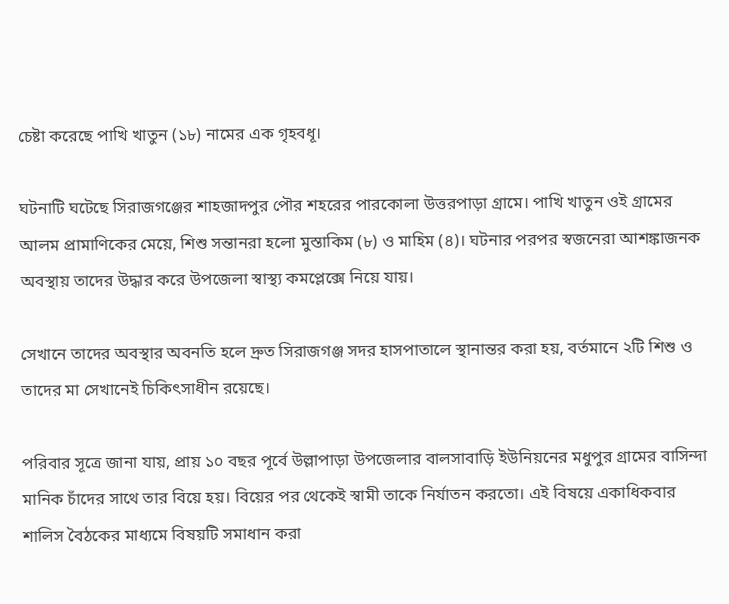চেষ্টা করেছে পাখি খাতুন (১৮) নামের এক গৃহবধূ।

ঘটনাটি ঘটেছে সিরাজগঞ্জের শাহজাদপুর পৌর শহরের পারকোলা উত্তরপাড়া গ্রামে। পাখি খাতুন ওই গ্রামের আলম প্রামাণিকের মেয়ে, শিশু সন্তানরা হলো মুস্তাকিম (৮) ও মাহিম (৪)। ঘটনার পরপর স্বজনেরা আশঙ্কাজনক অবস্থায় তাদের উদ্ধার করে উপজেলা স্বাস্থ্য কমপ্লেক্সে নিয়ে যায়।

সেখানে তাদের অবস্থার অবনতি হলে দ্রুত সিরাজগঞ্জ সদর হাসপাতালে স্থানান্তর করা হয়, বর্তমানে ২টি শিশু ও তাদের মা সেখানেই চিকিৎসাধীন রয়েছে।

পরিবার সূত্রে জানা যায়, প্রায় ১০ বছর পূর্বে উল্লাপাড়া উপজেলার বালসাবাড়ি ইউনিয়নের মধুপুর গ্রামের বাসিন্দা মানিক চাঁদের সাথে তার বিয়ে হয়। বিয়ের পর থেকেই স্বামী তাকে নির্যাতন করতো। এই বিষয়ে একাধিকবার শালিস বৈঠকের মাধ্যমে বিষয়টি সমাধান করা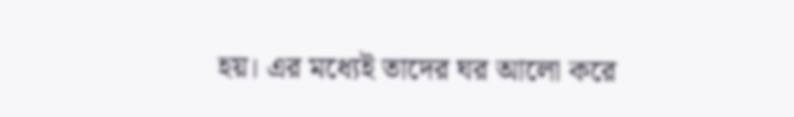হয়। এর মধ্যেই তাদের ঘর আলো করে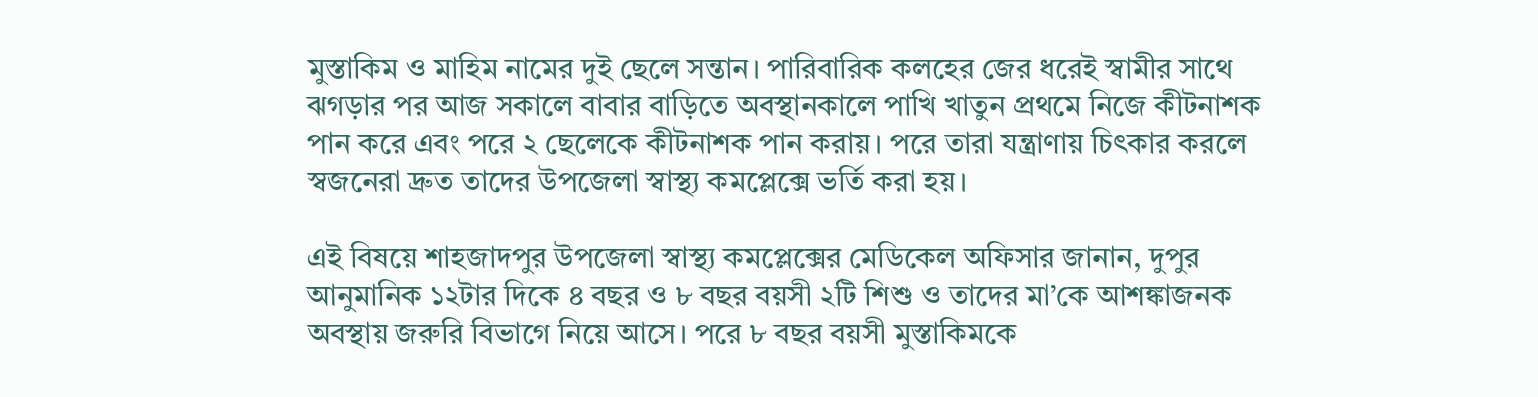মুস্তাকিম ও মাহিম নামের দুই ছেলে সন্তান। পারিবারিক কলহের জের ধরেই স্বামীর সাথে ঝগড়ার পর আজ সকালে বাবার বাড়িতে অবস্থানকালে পাখি খাতুন প্রথমে নিজে কীটনাশক পান করে এবং পরে ২ ছেলেকে কীটনাশক পান করায়। পরে তারা যন্ত্রাণায় চিৎকার করলে স্বজনেরা দ্রুত তাদের উপজেলা স্বাস্থ্য কমপ্লেক্সে ভর্তি করা হয়।

এই বিষয়ে শাহজাদপুর উপজেলা স্বাস্থ্য কমপ্লেক্সের মেডিকেল অফিসার জানান, দুপুর আনুমানিক ১২টার দিকে ৪ বছর ও ৮ বছর বয়সী ২টি শিশু ও তাদের মা’কে আশঙ্কাজনক অবস্থায় জরুরি বিভাগে নিয়ে আসে। পরে ৮ বছর বয়সী মুস্তাকিমকে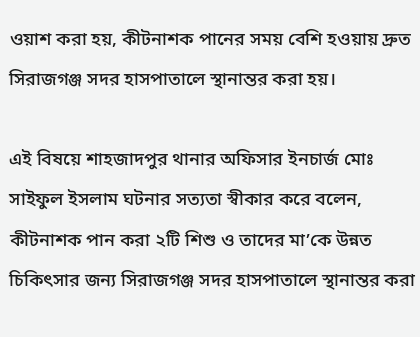ওয়াশ করা হয়, কীটনাশক পানের সময় বেশি হ‌ওয়ায় দ্রুত সিরাজগঞ্জ সদর হাসপাতালে স্থানান্তর করা হয়।

এই বিষয়ে শাহজাদপুর থানার অফিসার ইনচার্জ মোঃ সাইফুল ইসলাম ঘটনার সত্যতা স্বীকার করে বলেন, কীটনাশক পান করা ২টি শিশু ও তাদের মা’কে উন্নত চিকিৎসার জন্য সিরাজগঞ্জ সদর হাসপাতালে স্থানান্তর করা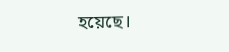হয়েছে।